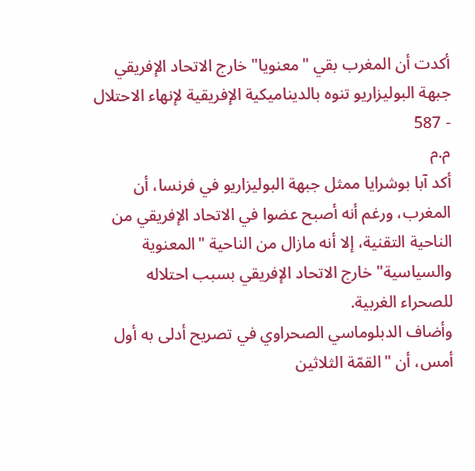أكدت أن المغرب بقي "معنويا" خارج الاتحاد الإفريقي
جبهة البوليزاريو تنوه بالديناميكية الإفريقية لإنهاء الاحتلال
- 587
م.م
أكد آبا بوشرايا ممثل جبهة البوليزاريو في فرنسا، أن المغرب، ورغم أنه أصبح عضوا في الاتحاد الإفريقي من الناحية التقنية، إلا أنه مازال من الناحية "المعنوية والسياسية" خارج الاتحاد الإفريقي بسبب احتلاله للصحراء الغربية.
وأضاف الدبلوماسي الصحراوي في تصريح أدلى به أول أمس، أن "القمّة الثلاثين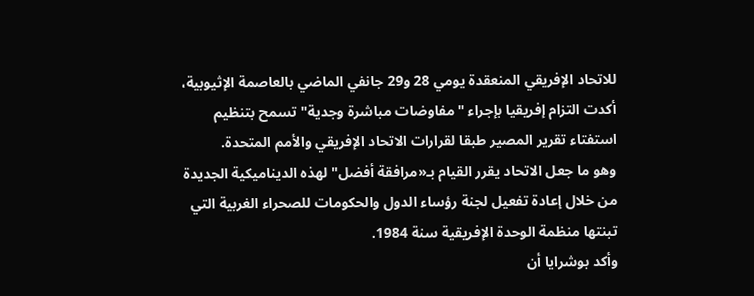للاتحاد الإفريقي المنعقدة يومي 28 و29 جانفي الماضي بالعاصمة الإثيوبية، أكدت التزام إفريقيا بإجراء "مفاوضات مباشرة وجدية" تسمح بتنظيم استفتاء تقرير المصير طبقا لقرارات الاتحاد الإفريقي والأمم المتحدة.
وهو ما جعل الاتحاد يقرر القيام بـ«مرافقة أفضل" لهذه الديناميكية الجديدة من خلال إعادة تفعيل لجنة رؤساء الدول والحكومات للصحراء الغربية التي تبنتها منظمة الوحدة الإفريقية سنة 1984.
وأكد بوشرايا أن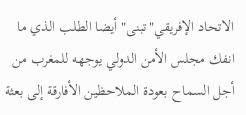الاتحاد الإفريقي"تبنى" أيضا الطلب الذي ما انفك مجلس الأمن الدولي يوجهه للمغرب من أجل السماح بعودة الملاحظين الأفارقة إلى بعثة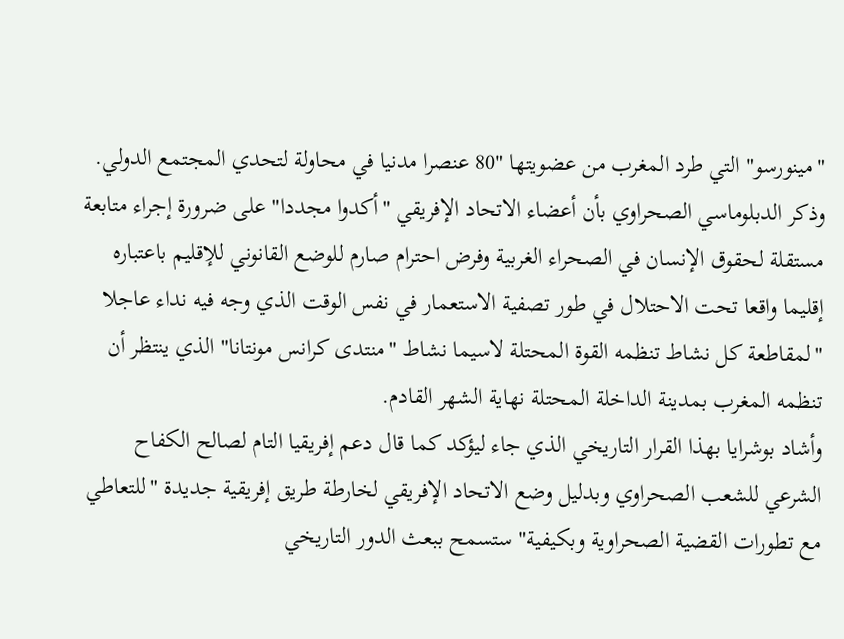"مينورسو" التي طرد المغرب من عضويتها "80 عنصرا مدنيا في محاولة لتحدي المجتمع الدولي.
وذكر الدبلوماسي الصحراوي بأن أعضاء الاتحاد الإفريقي "أكدوا مجددا" على ضرورة إجراء متابعة مستقلة لحقوق الإنسان في الصحراء الغربية وفرض احترام صارم للوضع القانوني للإقليم باعتباره إقليما واقعا تحت الاحتلال في طور تصفية الاستعمار في نفس الوقت الذي وجه فيه نداء عاجلا "لمقاطعة كل نشاط تنظمه القوة المحتلة لاسيما نشاط "منتدى كرانس مونتانا" الذي ينتظر أن تنظمه المغرب بمدينة الداخلة المحتلة نهاية الشهر القادم.
وأشاد بوشرايا بهذا القرار التاريخي الذي جاء ليؤكد كما قال دعم إفريقيا التام لصالح الكفاح الشرعي للشعب الصحراوي وبدليل وضع الاتحاد الإفريقي لخارطة طريق إفريقية جديدة "للتعاطي مع تطورات القضية الصحراوية وبكيفية" ستسمح ببعث الدور التاريخي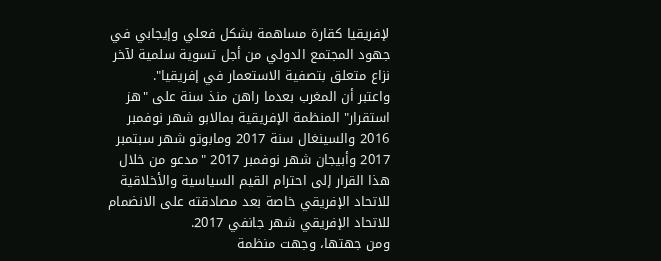لإفريقيا كقارة مساهمة بشكل فعلي وإيجابي في جهود المجتمع الدولي من أجل تسوية سلمية لآخر نزاع متعلق بتصفية الاستعمار في إفريقيا".
واعتبر أن المغرب بعدما راهن منذ سنة على "هز استقرار" المنظمة الإفريقية بمالابو شهر نوفمبر 2016 والسينغال سنة 2017 ومابوتو شهر سبتمبر 2017 وأبيجان شهر نوفمبر 2017 "مدعو من خلال هذا القرار إلى احترام القيم السياسية والأخلاقية للاتحاد الإفريقي خاصة بعد مصادقته على الانضمام للاتحاد الإفريقي شهر جانفي 2017.
ومن جهتها، وجهت منظمة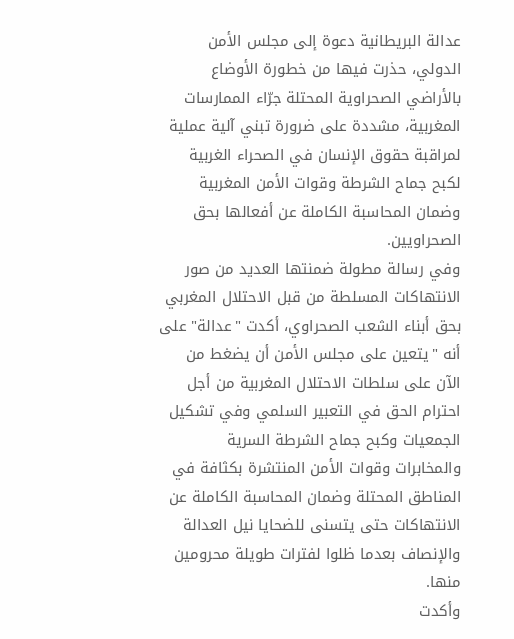عدالة البريطانية دعوة إلى مجلس الأمن الدولي، حذرت فيها من خطورة الأوضاع بالأراضي الصحراوية المحتلة جرّاء الممارسات المغربية، مشددة على ضرورة تبني آلية عملية لمراقبة حقوق الإنسان في الصحراء الغربية لكبح جماح الشرطة وقوات الأمن المغربية وضمان المحاسبة الكاملة عن أفعالها بحق الصحراويين.
وفي رسالة مطولة ضمنتها العديد من صور الانتهاكات المسلطة من قبل الاحتلال المغربي بحق أبناء الشعب الصحراوي، أكدت "عدالة" على أنه "يتعين على مجلس الأمن أن يضغط من الآن على سلطات الاحتلال المغربية من أجل احترام الحق في التعبير السلمي وفي تشكيل الجمعيات وكبح جماح الشرطة السرية والمخابرات وقوات الأمن المنتشرة بكثافة في المناطق المحتلة وضمان المحاسبة الكاملة عن الانتهاكات حتى يتسنى للضحايا نيل العدالة والإنصاف بعدما ظلوا لفترات طويلة محرومين منها.
وأكدت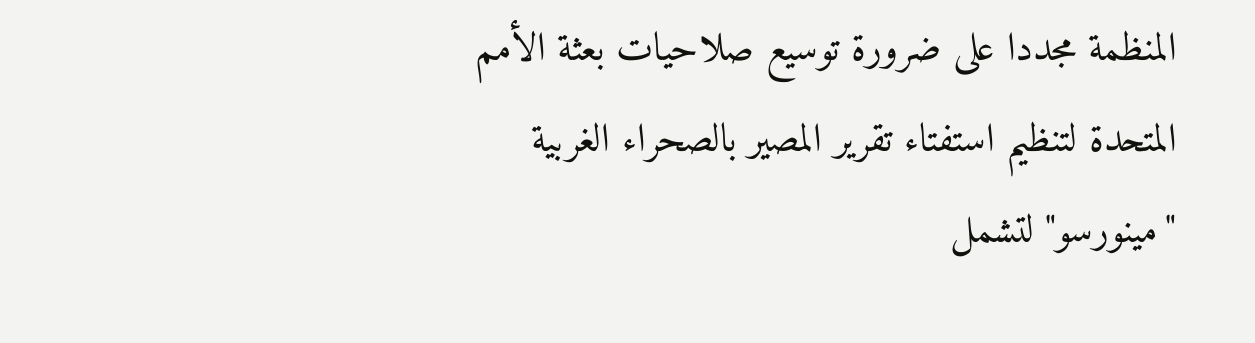المنظمة مجددا على ضرورة توسيع صلاحيات بعثة الأمم المتحدة لتنظيم استفتاء تقرير المصير بالصحراء الغربية "مينورسو" لتشمل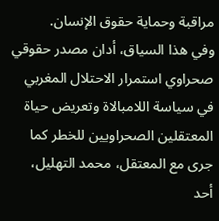مراقبة وحماية حقوق الإنسان.
وفي هذا السياق، أدان مصدر حقوقي صحراوي استمرار الاحتلال المغربي في سياسة اللامبالاة وتعريض حياة المعتقلين الصحراويين للخطر كما جرى مع المعتقل، محمد التهليل، أحد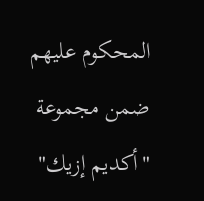المحكوم عليهم ضمن مجموعة "أكديم إزيك"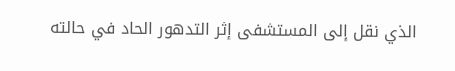الذي نقل إلى المستشفى إثر التدهور الحاد في حالته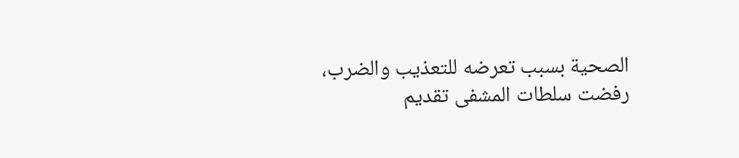الصحية بسبب تعرضه للتعذيب والضرب، رفضت سلطات المشفى تقديم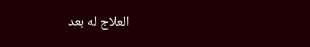العلاج له بعد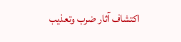اكتشاف آثار ضرب وتعذيب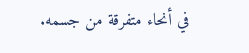في أنحاء متفرقة من جسمه.